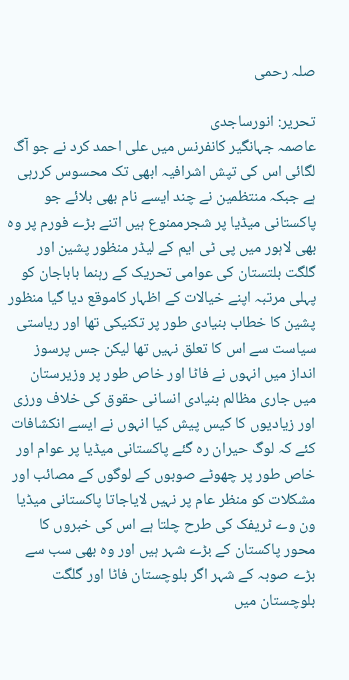صلہ رحمی

تحریر: انورساجدی
عاصمہ جہانگیر کانفرنس میں علی احمد کرد نے جو آگ لگائی اس کی تپش اشرافیہ ابھی تک محسوس کررہی ہے جبکہ منتظمین نے چند ایسے نام بھی بلائے جو پاکستانی میڈیا پر شجرممنوع ہیں اتنے بڑے فورم پر وہ بھی لاہور میں پی ٹی ایم کے لیڈر منظور پشین اور گلگت بلتستان کی عوامی تحریک کے رہنما باباجان کو پہلی مرتبہ اپنے خیالات کے اظہار کاموقع دیا گیا منظور پشین کا خطاب بنیادی طور پر تکنیکی تھا اور ریاستی سیاست سے اس کا تعلق نہیں تھا لیکن جس پرسوز انداز میں انہوں نے فاٹا اور خاص طور پر وزیرستان میں جاری مظالم بنیادی انسانی حقوق کی خلاف ورزی اور زیادیوں کا کیس پیش کیا انہوں نے ایسے انکشافات کئے کہ لوگ حیران رہ گئے پاکستانی میڈیا پر عوام اور خاص طور پر چھوٹے صوبوں کے لوگوں کے مصائب اور مشکلات کو منظر عام پر نہیں لایاجاتا پاکستانی میڈیا ون وے ٹریفک کی طرح چلتا ہے اس کی خبروں کا محور پاکستان کے بڑے شہر ہیں اور وہ بھی سب سے بڑے صوبہ کے شہر اگر بلوچستان فاٹا اور گلگت بلوچستان میں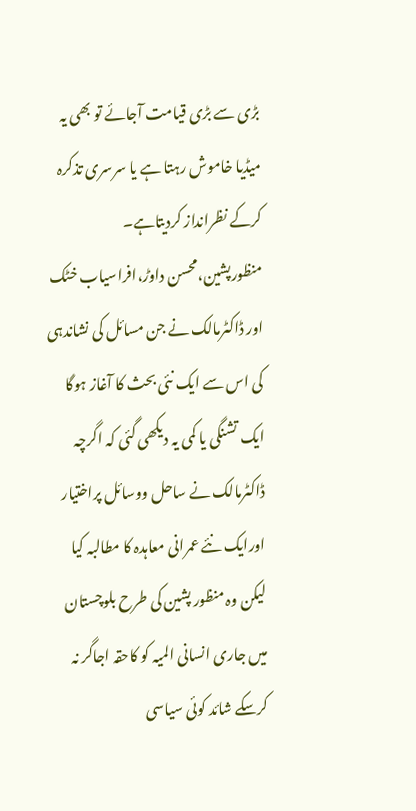بڑی سے بڑی قیامت آجائے تو بھی یہ میڈیا خاموش رہتا ہے یا سرسری تذکرہ کرکے نظرانداز کردیتاہے۔
منظورپشین،محسن داوڑ،افراسیاب خٹک اور ڈاکٹرمالک نے جن مسائل کی نشاندہی کی اس سے ایک نئی بحث کا آغاز ہوگا ایک تشنگی یا کمی یہ دیکھی گئی کہ اگرچہ ڈاکٹرمالک نے ساحل ووسائل پراختیار اورایک نئے عمرانی معاہدہ کا مطالبہ کیا لیکن وہ منظور پشین کی طرح بلوچستان میں جاری انسانی المیہ کو کاحقہ اجاگر نہ کرسکے شائد کوئی سیاسی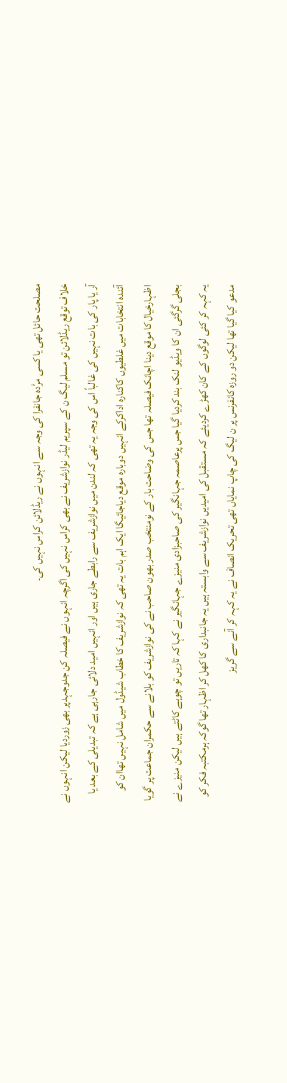مصلحت حائل تھی یا کسی مرّٰدہ جانفرا کی وجہ سے انہوں نے ریڈلائن کراس نہیں کی۔
خلاف توقع ریڈلائن تو مسلم لیگ ن کے سپریم لیڈر نوازشریف نے بھی کراس نہیں کی اگرچہ انہوں نے فیصلہ کن جدوجہدپر بھی زوردیا لیکن انہوں نے آر یا پار کی بات نہیں کی غالباً اس کی وجہ یہ تھی کہ لندن میں نوازشریف سے رابطے جاری ہیں اور انہیں امید دلائی جارہی ہے کہ تبدیلی کے بعد یا آئندہ انتخابات میں غلطیوں کاکنارہ اداکرکے انہیں دوبارہ موقع دیاجائیگا ایک اہم بات یہ تھی کہ نوازشریف کا خطاب شیڈول میں شامل نہیں تھاان کو اظہارخیال کا موقع دینا اچانک فیصلہ تھا جس کی وضاحت بار کے نومنتخب صدر بھون صاحب نے کی نوازشریف کو بلانے سے حکمران جماعت پر گویا بجلی گرگئی ان کا ویڈیو لنک بند کردیا گیا جس پرعاصمہ جہانگیر کی صاحبزادی منیزے جہانگیر نے کہا کہ تاریں تو چوہے کاٹتے ہیں لیکن منیزے نے یہ کہہ کر کئی لوگوں کے کان کھڑے کردیئے کہ مستقبل کی امیدیں نوازشریف سے وابستہ ہیں یہ جانبداری کا کھل کر اظہار تھا گوکہ ہرمکتبہ فکر کو مدعو کیا گیا تھا لیکن دو روزہ کانفرنس پر ن لیگ کی چاپ نمایاں تھی تحریک انصاف نے یہ کہہ کر آنے سے گریز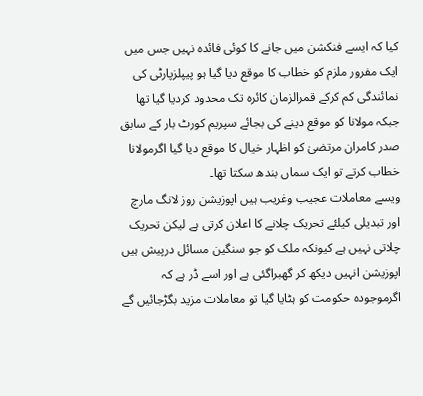کیا کہ ایسے فنکشن میں جانے کا کوئی فائدہ نہیں جس میں ایک مفرور ملزم کو خطاب کا موقع دیا گیا ہو پیپلزپارٹی کی نمائندگی کم کرکے قمرالزمان کائرہ تک محدود کردیا گیا تھا جبکہ مولانا کو موقع دینے کی بجائے سپریم کورٹ بار کے سابق صدر کامران مرتضیٰ کو اظہار خیال کا موقع دیا گیا اگرمولانا خطاب کرتے تو ایک سماں بندھ سکتا تھا۔
ویسے معاملات عجیب وغریب ہیں اپوزیشن روز لانگ مارچ اور تبدیلی کیلئے تحریک چلانے کا اعلان کرتی ہے لیکن تحریک چلاتی نہیں ہے کیونکہ ملک کو جو سنگین مسائل درپیش ہیں اپوزیشن انہیں دیکھ کر گھبراگئی ہے اور اسے ڈر ہے کہ اگرموجودہ حکومت کو ہٹایا گیا تو معاملات مزید بگڑجائیں گے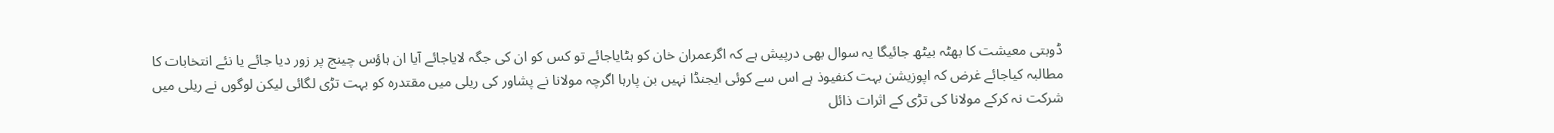ڈوبتی معیشت کا بھٹہ بیٹھ جائیگا یہ سوال بھی درپیش ہے کہ اگرعمران خان کو ہٹایاجائے تو کس کو ان کی جگہ لایاجائے آیا ان ہاؤس چینج پر زور دیا جائے یا نئے انتخابات کا مطالبہ کیاجائے غرض کہ اپوزیشن بہت کنفیوذ ہے اس سے کوئی ایجنڈا نہیں بن پارہا اگرچہ مولانا نے پشاور کی ریلی میں مقتدرہ کو بہت تڑی لگائی لیکن لوگوں نے ریلی میں شرکت نہ کرکے مولانا کی تڑی کے اثرات ذائل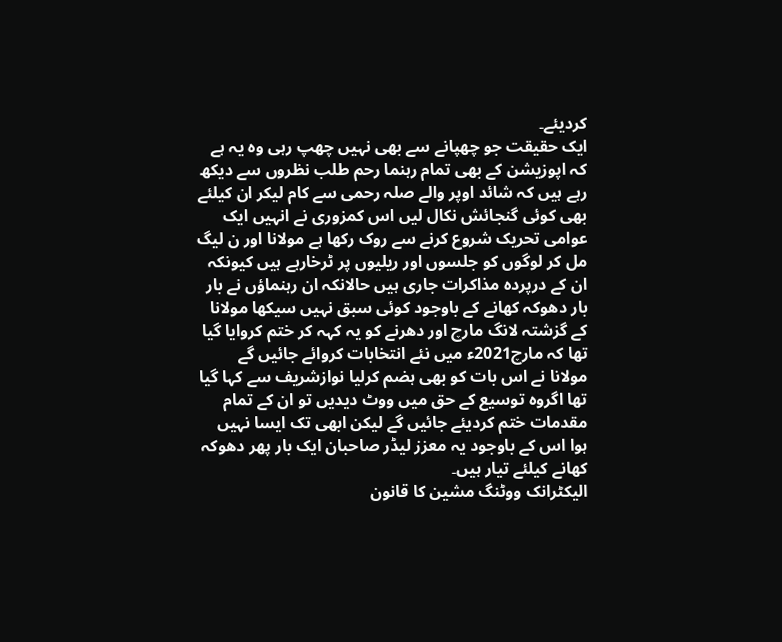کردیئے۔
ایک حقیقت جو چھپانے سے بھی نہیں چھپ رہی وہ یہ ہے کہ اپوزیشن کے بھی تمام رہنما رحم طلب نظروں سے دیکھ رہے ہیں کہ شائد اوپر والے صلہ رحمی سے کام لیکر ان کیلئے بھی کوئی گنجائش نکال لیں اس کمزوری نے انہیں ایک عوامی تحریک شروع کرنے سے روک رکھا ہے مولانا اور ن لیگ مل کر لوگوں کو جلسوں اور ریلیوں پر ٹرخارہے ہیں کیونکہ ان کے درپردہ مذاکرات جاری ہیں حالانکہ ان رہنماؤں نے بار بار دھوکہ کھانے کے باوجود کوئی سبق نہیں سیکھا مولانا کے گزشتہ لانگ مارچ اور دھرنے کو یہ کہہ کر ختم کروایا گیا تھا کہ مارچ2021ء میں نئے انتخابات کروائے جائیں گے مولانا نے اس بات کو بھی ہضم کرلیا نوازشریف سے کہا گیا تھا اگروہ توسیع کے حق میں ووٹ دیدیں تو ان کے تمام مقدمات ختم کردیئے جائیں گے لیکن ابھی تک ایسا نہیں ہوا اس کے باوجود یہ معزز لیڈر صاحبان ایک بار پھر دھوکہ کھانے کیلئے تیار ہیں۔
الیکٹرانک ووٹنگ مشین کا قانون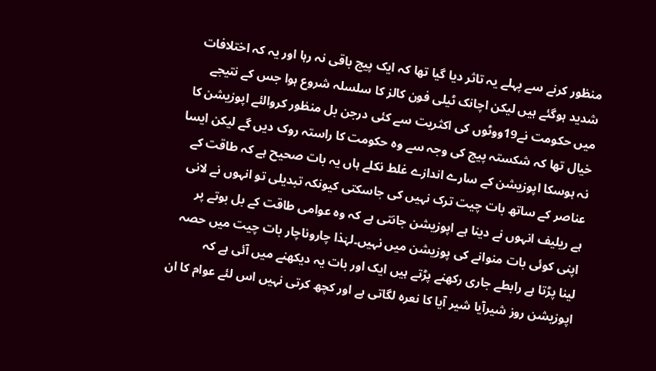منظور کرنے سے پہلے یہ تاثر دیا گیا تھا کہ ایک پیج باقی نہ رہا اور یہ کہ اختلافات شدید ہوگئے ہیں لیکن اچانک ٹیلی فون کالز کا سلسلہ شروع ہوا جس کے نتیجے میں حکومت نے19ووٹوں کی اکثریت سے کئی درجن بل منظور کروالئے اپوزیشن کا خیال تھا کہ شکستہ پیج کی وجہ سے وہ حکومت کا راستہ روک دیں گے لیکن ایسا نہ ہوسکا اپوزیشن کے سارے اندازے غلط نکلے ہاں یہ بات صحیح ہے کہ طاقت کے عناصر کے ساتھ بات چیت ترک نہیں کی جاسکتی کیونکہ تبدیلی تو انہوں نے لانی ہے ریلیف انہوں نے دینا ہے اپوزیشن جانتی ہے کہ وہ عوامی طاقت کے بل بوتے پر اپنی کوئی بات منوانے کی پوزیشن میں نہیں۔لہٰذا چاروناچار بات چیت میں حصہ لینا پڑتا ہے رابطے جاری رکھنے پڑتے ہیں ایک اور بات یہ دیکھنے میں آئی ہے کہ اپوزیشن روز شیرآیا شیر آیا کا نعرہ لگاتی ہے اور کچھ کرتی نہیں اس لئے عوام کا ان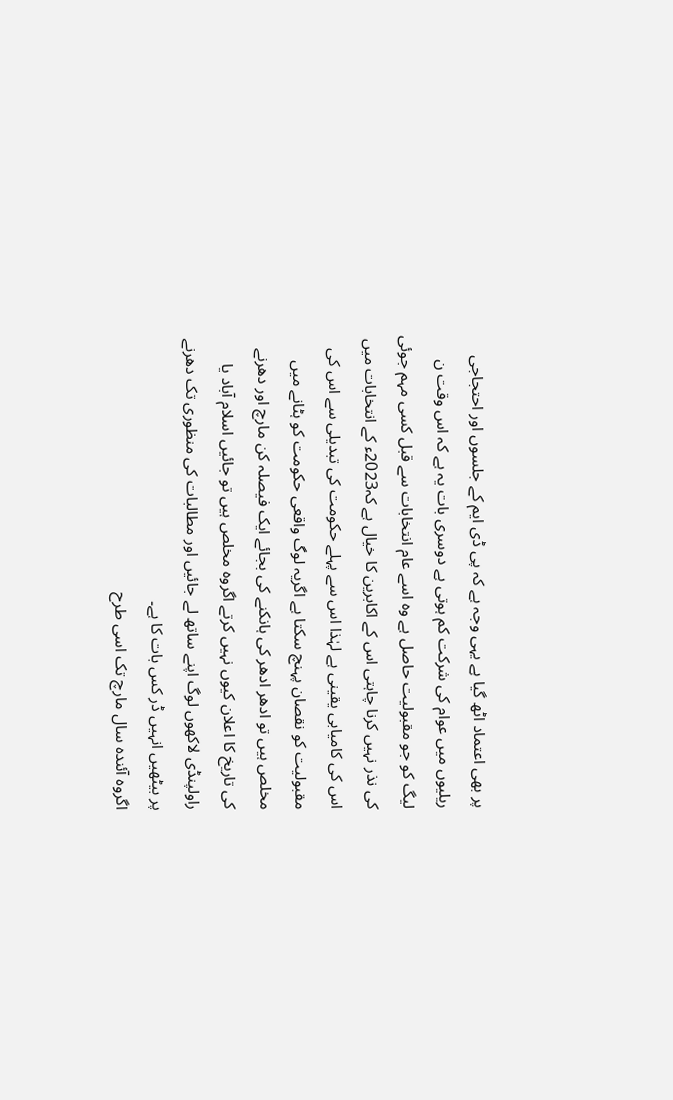پر بھی اعتماد اٹھ گیا ہے یہی وجہ ہے کہ پی ڈی ایم کے جلسوں اور احتجاجی ریلیوں میں عوام کی شرکت کم ہوتی ہے دوسری بات یہ ہے کہ اس وقت ن لیگ کو جو مقبولیت حاصل ہے وہ اسے عام انتخابات سے قبل کسی مہم جوئی کی نذر نہیں کرنا چاہتی اس کے اکابرین کا خیال ہے کہ2023ء کے انتخابات میں اس کی کامیابی یقینی ہے لہٰذا اس سے پہلے حکومت کی تبدیلی سے اس کی مقبولیت کو نقصان پہنچ سکتا ہے اگریہ لوگ واقعی حکومت کو ہٹانے میں مخلص ہیں تو ادھر ادھر کی ہانکنے کی بجائے ایک فیصلہ کن مارچ اور دھرنے کی تاریخ کا اعلان کیوں نہیں کرتے اگروہ مخلص ہیں تو جائیں اسلام آباد یا راولپنڈی لاکھوں لوگ اپنے ساتھ لے جائیں اور مطالبات کی منظوری تک دھرنے پر بیٹھیں انہیں ڈر کس بات کا ہے۔
اگروہ آئندہ سال مارچ تک اسی طرح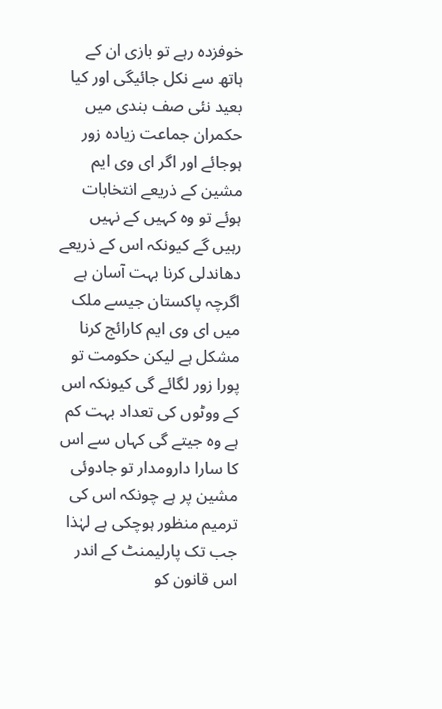خوفزدہ رہے تو بازی ان کے ہاتھ سے نکل جائیگی اور کیا بعید نئی صف بندی میں حکمران جماعت زیادہ زور ہوجائے اور اگر ای وی ایم مشین کے ذریعے انتخابات ہوئے تو وہ کہیں کے نہیں رہیں گے کیونکہ اس کے ذریعے دھاندلی کرنا بہت آسان ہے اگرچہ پاکستان جیسے ملک میں ای وی ایم کارائج کرنا مشکل ہے لیکن حکومت تو پورا زور لگائے گی کیونکہ اس کے ووٹوں کی تعداد بہت کم ہے وہ جیتے گی کہاں سے اس کا سارا دارومدار تو جادوئی مشین پر ہے چونکہ اس کی ترمیم منظور ہوچکی ہے لہٰذا جب تک پارلیمنٹ کے اندر اس قانون کو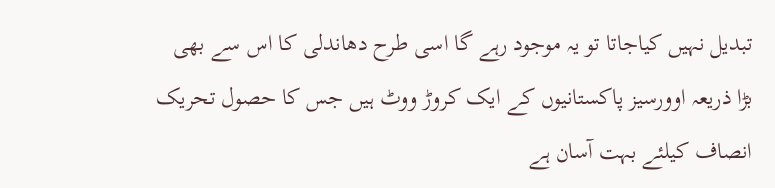تبدیل نہیں کیاجاتا تو یہ موجود رہے گا اسی طرح دھاندلی کا اس سے بھی بڑا ذریعہ اوورسیز پاکستانیوں کے ایک کروڑ ووٹ ہیں جس کا حصول تحریک انصاف کیلئے بہت آسان ہے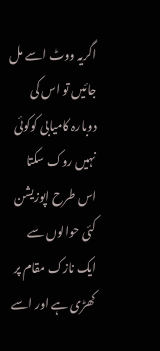اگریہ ووٹ اسے مل جائیں تو اس کی دوبارہ کامیابی کوکوئی نہیں روک سکتا اس طرح اپوزیشن کئی حوالوں سے ایک نازک مقام پر کھڑی ہے اور اسے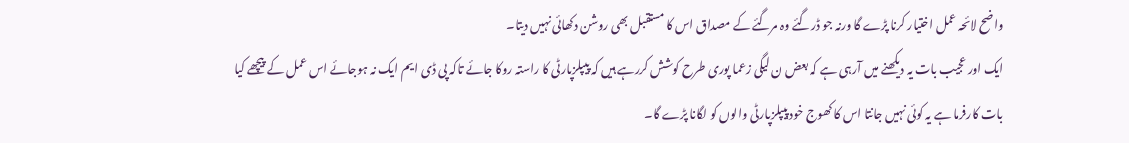واضح لائحہ عمل اختیار کرنا پڑے گا ورنہ جو ڈرگئے وہ مرگئے کے مصداق اس کا مستقبل بھی روشن دکھائی نہیں دیتا۔
ایک اور عجیب بات یہ دیکھنے میں آرہی ہے کہ بعض ن لیگی زعما پوری طرح کوشش کررہے ہیں کہ پیپلزپارٹی کا راستہ روکا جائے تاکہ پی ڈی ایم ایک نہ ہوجائے اس عمل کے پیچھے کیا بات کارفرما ہے یہ کوئی نہیں جانتا اس کا کھوج خود پیپلزپارٹی والوں کو لگانا پڑے گا۔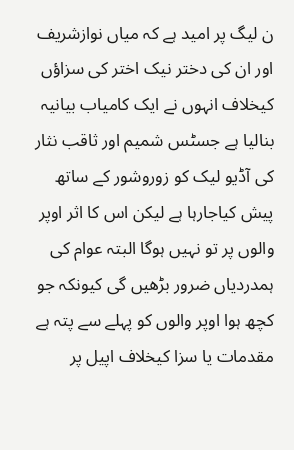ن لیگ پر امید ہے کہ میاں نوازشریف اور ان کی دختر نیک اختر کی سزاؤں کیخلاف انہوں نے ایک کامیاب بیانیہ بنالیا ہے جسٹس شمیم اور ثاقب نثار کی آڈیو لیک کو زوروشور کے ساتھ پیش کیاجارہا ہے لیکن اس کا اثر اوپر والوں پر تو نہیں ہوگا البتہ عوام کی ہمدردیاں ضرور بڑھیں گی کیونکہ جو کچھ ہوا اوپر والوں کو پہلے سے پتہ ہے مقدمات یا سزا کیخلاف اپیل پر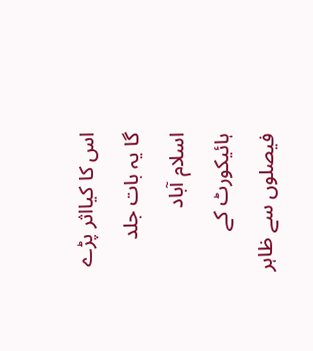اس کا کیااثر پڑے گا یہ بات جلد اسلام آباد ہائیکورٹ کے فیصلوں سے ظاہر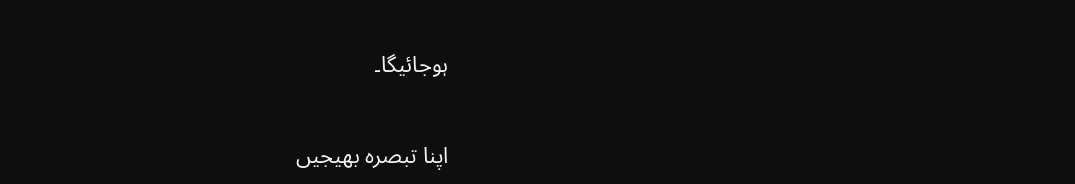ہوجائیگا۔

اپنا تبصرہ بھیجیں